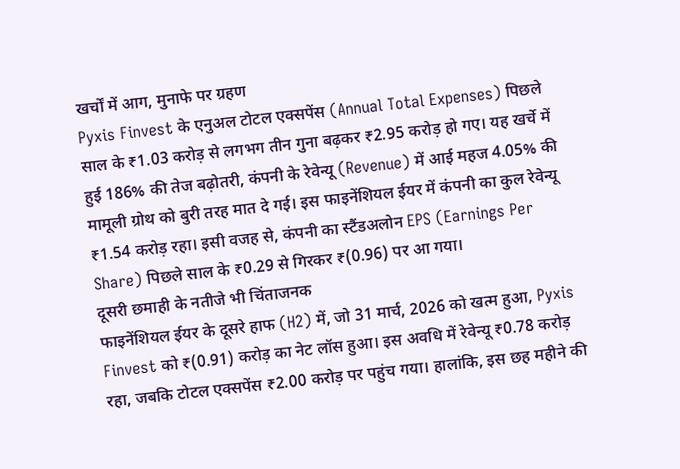खर्चों में आग, मुनाफे पर ग्रहण
Pyxis Finvest के एनुअल टोटल एक्सपेंस (Annual Total Expenses) पिछले साल के ₹1.03 करोड़ से लगभग तीन गुना बढ़कर ₹2.95 करोड़ हो गए। यह खर्चे में हुई 186% की तेज बढ़ोतरी, कंपनी के रेवेन्यू (Revenue) में आई महज 4.05% की मामूली ग्रोथ को बुरी तरह मात दे गई। इस फाइनेंशियल ईयर में कंपनी का कुल रेवेन्यू ₹1.54 करोड़ रहा। इसी वजह से, कंपनी का स्टैंडअलोन EPS (Earnings Per Share) पिछले साल के ₹0.29 से गिरकर ₹(0.96) पर आ गया।
दूसरी छमाही के नतीजे भी चिंताजनक
फाइनेंशियल ईयर के दूसरे हाफ (H2) में, जो 31 मार्च, 2026 को खत्म हुआ, Pyxis Finvest को ₹(0.91) करोड़ का नेट लॉस हुआ। इस अवधि में रेवेन्यू ₹0.78 करोड़ रहा, जबकि टोटल एक्सपेंस ₹2.00 करोड़ पर पहुंच गया। हालांकि, इस छह महीने की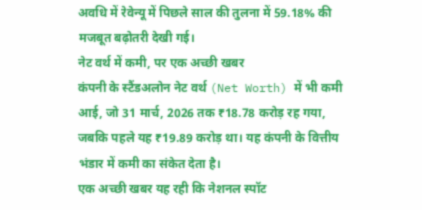अवधि में रेवेन्यू में पिछले साल की तुलना में 59.18% की मजबूत बढ़ोतरी देखी गई।
नेट वर्थ में कमी, पर एक अच्छी खबर
कंपनी के स्टैंडअलोन नेट वर्थ (Net Worth) में भी कमी आई, जो 31 मार्च, 2026 तक ₹18.78 करोड़ रह गया, जबकि पहले यह ₹19.89 करोड़ था। यह कंपनी के वित्तीय भंडार में कमी का संकेत देता है।
एक अच्छी खबर यह रही कि नेशनल स्पॉट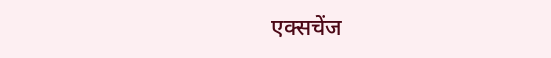एक्सचेंज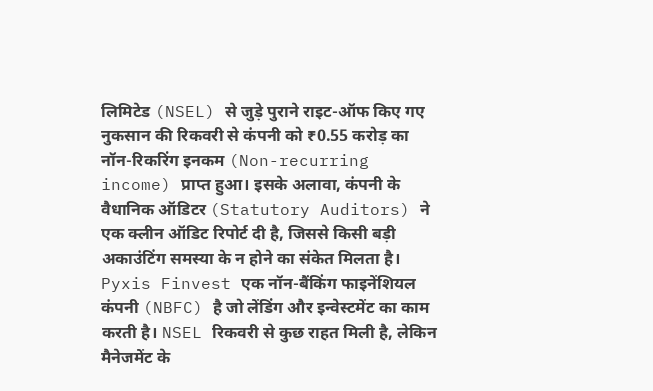लिमिटेड (NSEL) से जुड़े पुराने राइट-ऑफ किए गए नुकसान की रिकवरी से कंपनी को ₹0.55 करोड़ का नॉन-रिकरिंग इनकम (Non-recurring income) प्राप्त हुआ। इसके अलावा, कंपनी के वैधानिक ऑडिटर (Statutory Auditors) ने एक क्लीन ऑडिट रिपोर्ट दी है, जिससे किसी बड़ी अकाउंटिंग समस्या के न होने का संकेत मिलता है।
Pyxis Finvest एक नॉन-बैंकिंग फाइनेंशियल कंपनी (NBFC) है जो लेंडिंग और इन्वेस्टमेंट का काम करती है। NSEL रिकवरी से कुछ राहत मिली है, लेकिन मैनेजमेंट के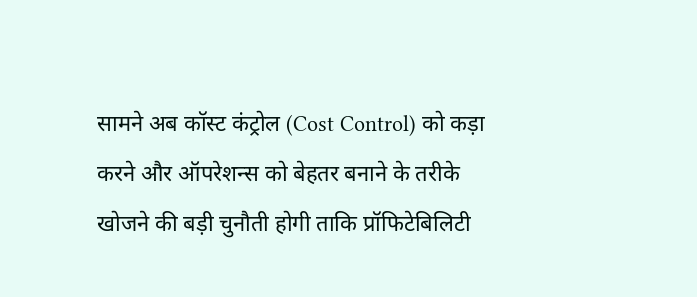सामने अब कॉस्ट कंट्रोल (Cost Control) को कड़ा करने और ऑपरेशन्स को बेहतर बनाने के तरीके खोजने की बड़ी चुनौती होगी ताकि प्रॉफिटेबिलिटी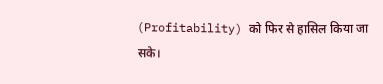(Profitability) को फिर से हासिल किया जा सके।